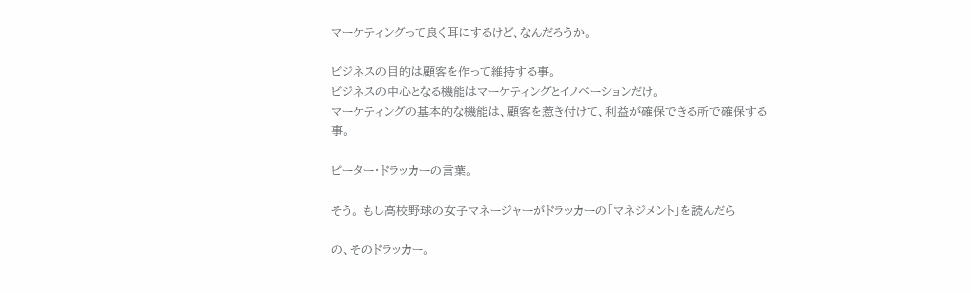マーケティングって良く耳にするけど、なんだろうか。

ビジネスの目的は顧客を作って維持する事。
ビジネスの中心となる機能はマーケティングとイノベーションだけ。
マーケティングの基本的な機能は、顧客を惹き付けて、利益が確保できる所で確保する事。

ピーター・ドラッカーの言葉。

そう。 もし高校野球の女子マネージャーがドラッカーの「マネジメント」を読んだら

の、そのドラッカー。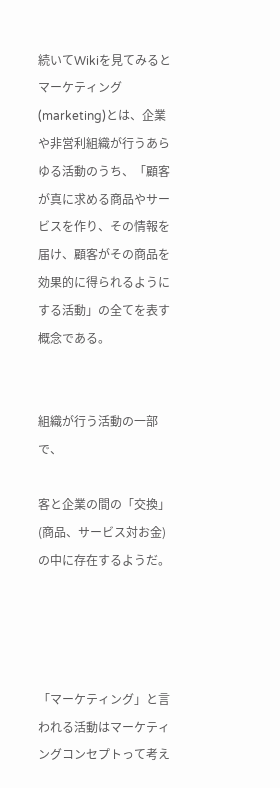続いてWikiを見てみると
マーケティング(marketing)とは、企業や非営利組織が行うあらゆる活動のうち、「顧客が真に求める商品やサービスを作り、その情報を届け、顧客がその商品を効果的に得られるようにする活動」の全てを表す概念である。


組織が行う活動の一部で、

客と企業の間の「交換」(商品、サービス対お金)の中に存在するようだ。




「マーケティング」と言われる活動はマーケティングコンセプトって考え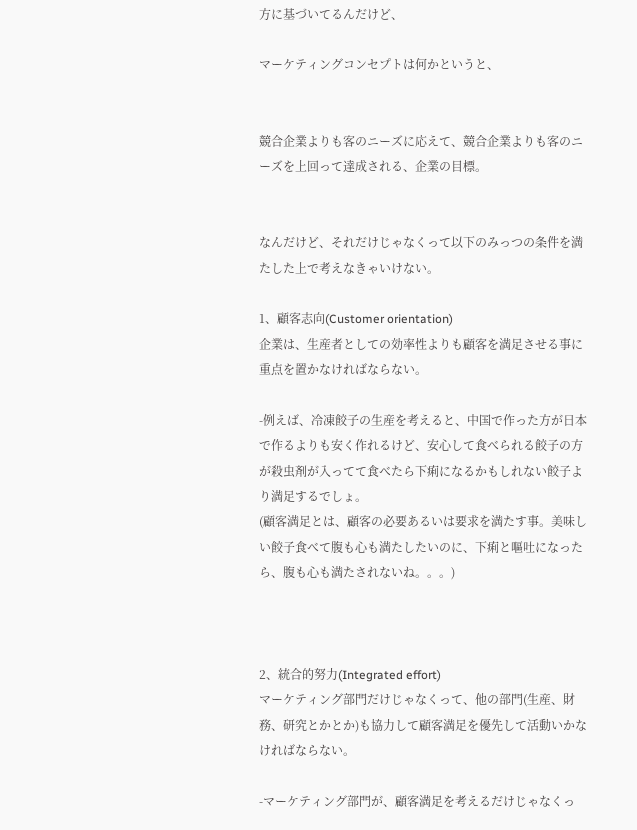方に基づいてるんだけど、

マーケティングコンセプトは何かというと、


競合企業よりも客のニーズに応えて、競合企業よりも客のニーズを上回って達成される、企業の目標。


なんだけど、それだけじゃなくって以下のみっつの条件を満たした上で考えなきゃいけない。

1、顧客志向(Customer orientation)
企業は、生産者としての効率性よりも顧客を満足させる事に重点を置かなければならない。

-例えば、冷凍餃子の生産を考えると、中国で作った方が日本で作るよりも安く作れるけど、安心して食べられる餃子の方が殺虫剤が入ってて食べたら下痢になるかもしれない餃子より満足するでしょ。
(顧客満足とは、顧客の必要あるいは要求を満たす事。美味しい餃子食べて腹も心も満たしたいのに、下痢と嘔吐になったら、腹も心も満たされないね。。。)



2、統合的努力(Integrated effort)
マーケティング部門だけじゃなくって、他の部門(生産、財務、研究とかとか)も協力して顧客満足を優先して活動いかなければならない。

-マーケティング部門が、顧客満足を考えるだけじゃなくっ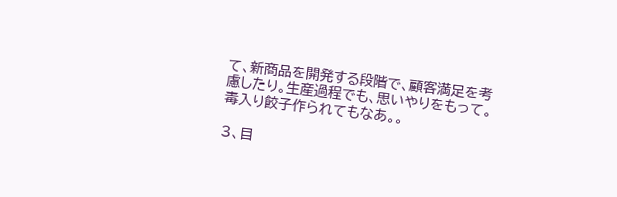て、新商品を開発する段階で、顧客満足を考慮したり。生産過程でも、思いやりをもって。毒入り餃子作られてもなあ。。

3、目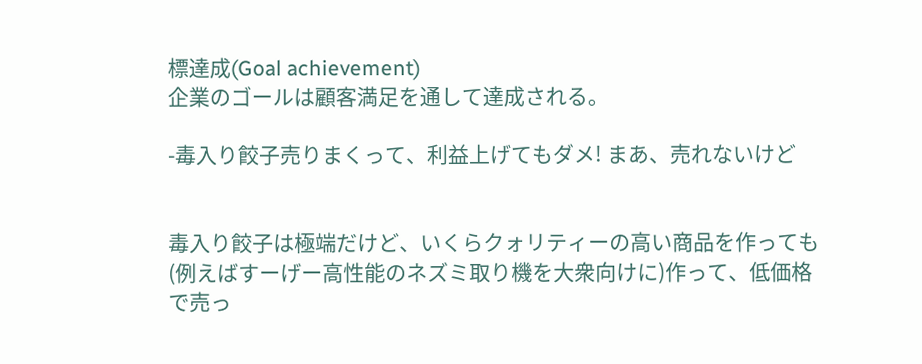標達成(Goal achievement)
企業のゴールは顧客満足を通して達成される。

-毒入り餃子売りまくって、利益上げてもダメ! まあ、売れないけど


毒入り餃子は極端だけど、いくらクォリティーの高い商品を作っても(例えばすーげー高性能のネズミ取り機を大衆向けに)作って、低価格で売っ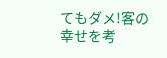てもダメ!客の幸せを考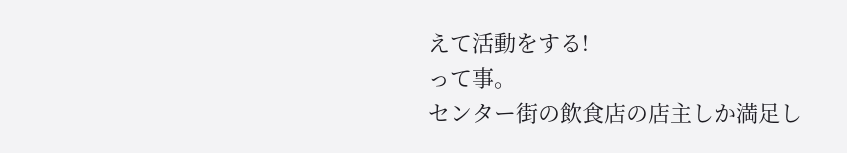えて活動をする!
って事。
センター街の飲食店の店主しか満足し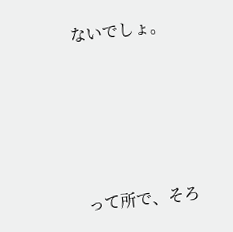ないでしょ。






って所で、そろ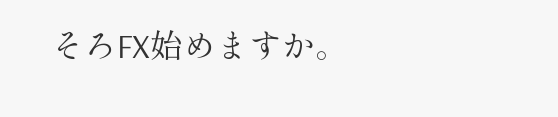そろFX始めますか。